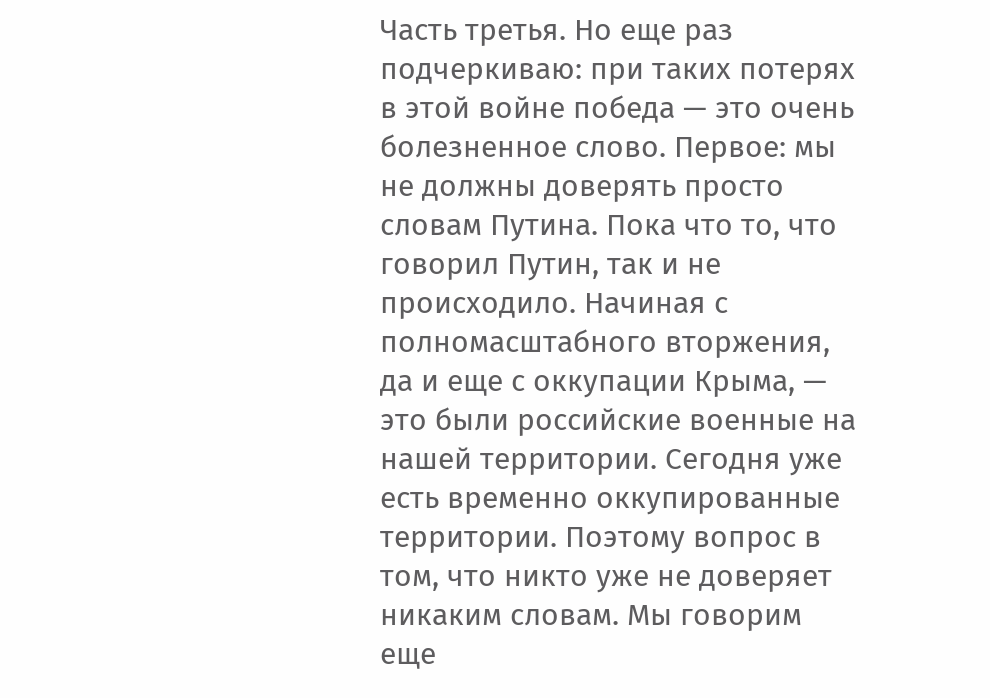Часть третья. Но еще раз подчеркиваю: при таких потерях в этой войне победа — это очень болезненное слово. Первое: мы не должны доверять просто словам Путина. Пока что то, что говорил Путин, так и не происходило. Начиная с полномасштабного вторжения, да и еще с оккупации Крыма, — это были российские военные на нашей территории. Сегодня уже есть временно оккупированные территории. Поэтому вопрос в том, что никто уже не доверяет никаким словам. Мы говорим еще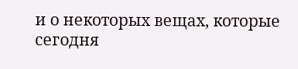и о некоторых вещах, которые сегодня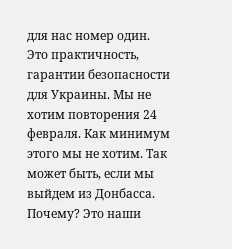для нас номер один. Это практичность, гарантии безопасности для Украины. Мы не хотим повторения 24 февраля. Как минимум этого мы не хотим. Так может быть, если мы выйдем из Донбасса. Почему? Это наши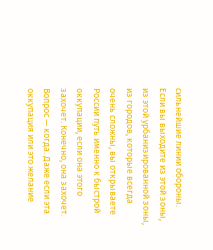сильнейшие линии обороны. Если вы выходите из этой зоны, из этой урбанизированной зоны, из городов, которые всегда очень сложны, вы открываете России путь именно к быстрой оккупации, если она этого захочет. Конечно, она захочет. Вопрос — когда. Даже если эта оккупация или это желание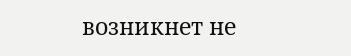возникнет не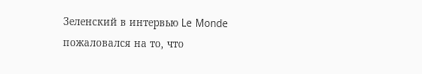Зеленский в интервью Le Monde пожаловался на то, что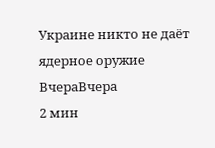Украине никто не даёт ядерное оружие
ВчераВчера
2 мин